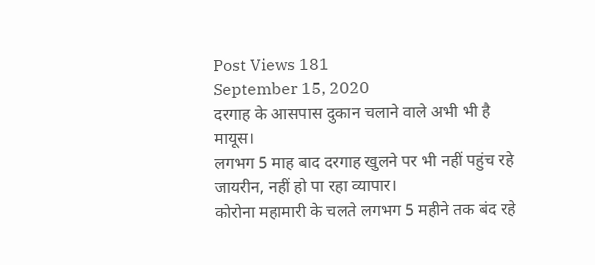Post Views 181
September 15, 2020
दरगाह के आसपास दुकान चलाने वाले अभी भी है मायूस।
लगभग 5 माह बाद दरगाह खुलने पर भी नहीं पहुंच रहे जायरीन, नहीं हो पा रहा व्यापार।
कोरोना महामारी के चलते लगभग 5 महीने तक बंद रहे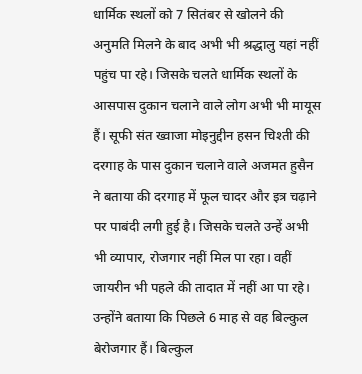धार्मिक स्थलों को 7 सितंबर से खोलने की अनुमति मिलने के बाद अभी भी श्रद्धालु यहां नहीं पहुंच पा रहे। जिसके चलते धार्मिक स्थलों के आसपास दुकान चलाने वाले लोग अभी भी मायूस हैं। सूफी संत ख्वाजा मोइनुद्दीन हसन चिश्ती की दरगाह के पास दुकान चलाने वाले अजमत हुसैन ने बताया की दरगाह में फूल चादर और इत्र चढ़ाने पर पाबंदी लगी हुई है। जिसके चलते उन्हें अभी भी व्यापार, रोजगार नहीं मिल पा रहा। वहीं जायरीन भी पहले की तादात में नहीं आ पा रहे। उन्होंने बताया कि पिछले 6 माह से वह बिल्कुल बेरोजगार हैं। बिल्कुल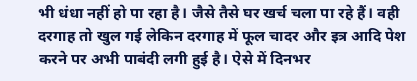भी धंधा नहीं हो पा रहा है। जैसे तैसे घर खर्च चला पा रहे हैं। वही दरगाह तो खुल गई लेकिन दरगाह में फूल चादर और इत्र आदि पेश करने पर अभी पाबंदी लगी हुई है। ऐसे में दिनभर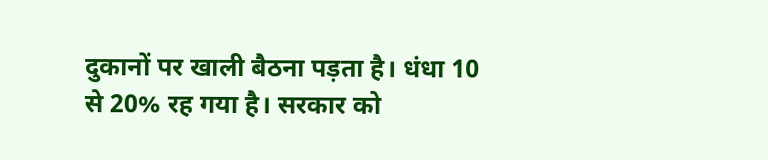दुकानों पर खाली बैठना पड़ता है। धंधा 10 से 20% रह गया है। सरकार को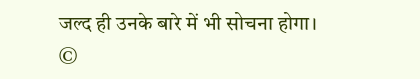जल्द ही उनके बारे में भी सोचना होगा।
©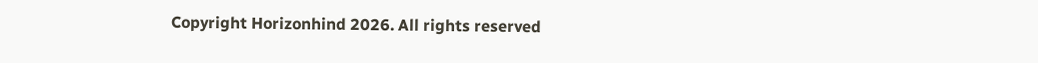Copyright Horizonhind 2026. All rights reserved